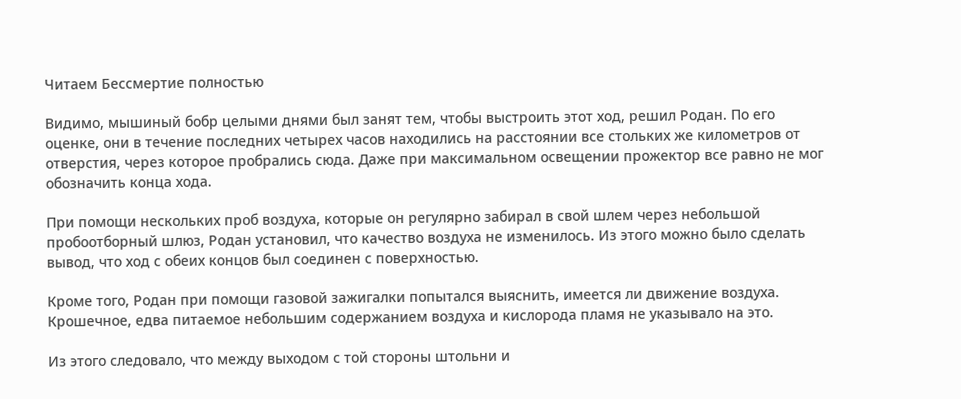Читаем Бессмертие полностью

Видимо, мышиный бобр целыми днями был занят тем, чтобы выстроить этот ход, решил Родан. По его оценке, они в течение последних четырех часов находились на расстоянии все стольких же километров от отверстия, через которое пробрались сюда. Даже при максимальном освещении прожектор все равно не мог обозначить конца хода.

При помощи нескольких проб воздуха, которые он регулярно забирал в свой шлем через небольшой пробоотборный шлюз, Родан установил, что качество воздуха не изменилось. Из этого можно было сделать вывод, что ход с обеих концов был соединен с поверхностью.

Кроме того, Родан при помощи газовой зажигалки попытался выяснить, имеется ли движение воздуха. Крошечное, едва питаемое небольшим содержанием воздуха и кислорода пламя не указывало на это.

Из этого следовало, что между выходом с той стороны штольни и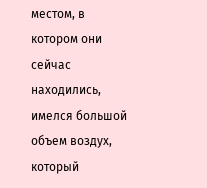местом, в котором они сейчас находились, имелся большой объем воздух, который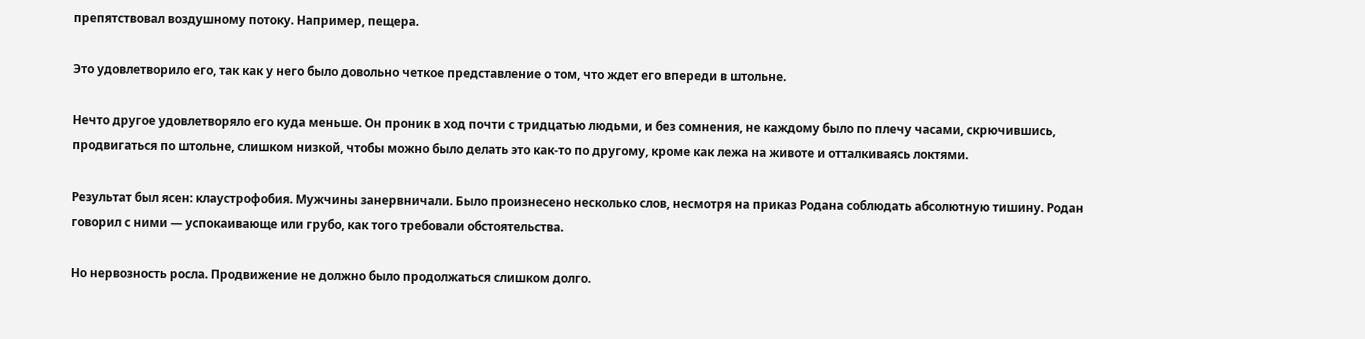препятствовал воздушному потоку. Например, пещера.

Это удовлетворило его, так как у него было довольно четкое представление о том, что ждет его впереди в штольне.

Нечто другое удовлетворяло его куда меньше. Он проник в ход почти с тридцатью людьми, и без сомнения, не каждому было по плечу часами, скрючившись, продвигаться по штольне, слишком низкой, чтобы можно было делать это как-то по другому, кроме как лежа на животе и отталкиваясь локтями.

Результат был ясен: клаустрофобия. Мужчины занервничали. Было произнесено несколько слов, несмотря на приказ Родана соблюдать абсолютную тишину. Родан говорил с ними — успокаивающе или грубо, как того требовали обстоятельства.

Но нервозность росла. Продвижение не должно было продолжаться слишком долго.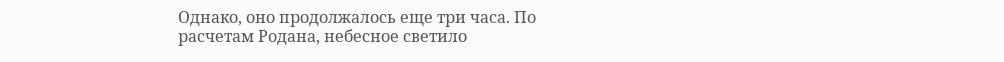Однако, оно продолжалось еще три часа. По расчетам Родана, небесное светило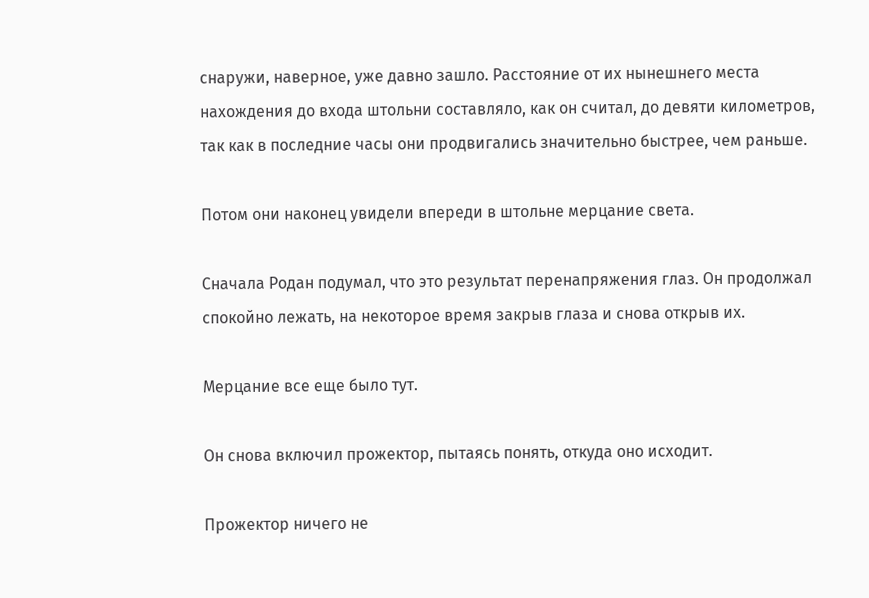снаружи, наверное, уже давно зашло. Расстояние от их нынешнего места нахождения до входа штольни составляло, как он считал, до девяти километров, так как в последние часы они продвигались значительно быстрее, чем раньше.

Потом они наконец увидели впереди в штольне мерцание света.

Сначала Родан подумал, что это результат перенапряжения глаз. Он продолжал спокойно лежать, на некоторое время закрыв глаза и снова открыв их.

Мерцание все еще было тут.

Он снова включил прожектор, пытаясь понять, откуда оно исходит.

Прожектор ничего не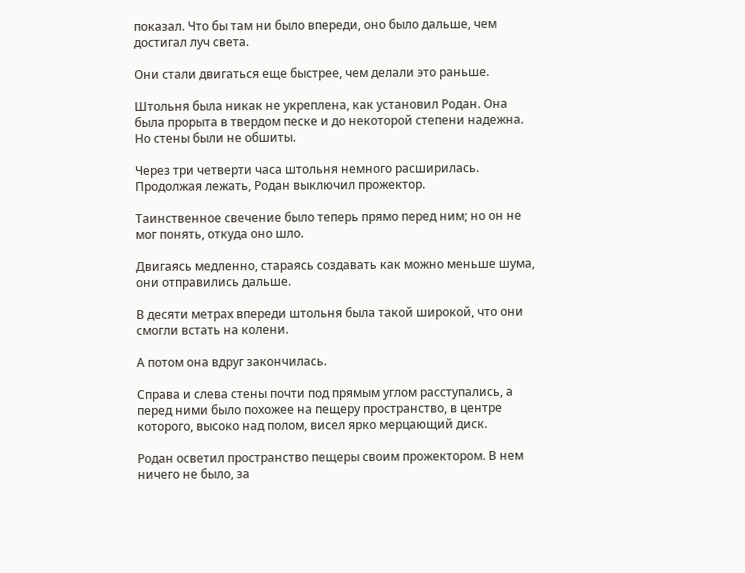показал. Что бы там ни было впереди, оно было дальше, чем достигал луч света.

Они стали двигаться еще быстрее, чем делали это раньше.

Штольня была никак не укреплена, как установил Родан. Она была прорыта в твердом песке и до некоторой степени надежна. Но стены были не обшиты.

Через три четверти часа штольня немного расширилась. Продолжая лежать, Родан выключил прожектор.

Таинственное свечение было теперь прямо перед ним; но он не мог понять, откуда оно шло.

Двигаясь медленно, стараясь создавать как можно меньше шума, они отправились дальше.

В десяти метрах впереди штольня была такой широкой, что они смогли встать на колени.

А потом она вдруг закончилась.

Справа и слева стены почти под прямым углом расступались, а перед ними было похожее на пещеру пространство, в центре которого, высоко над полом, висел ярко мерцающий диск.

Родан осветил пространство пещеры своим прожектором. В нем ничего не было, за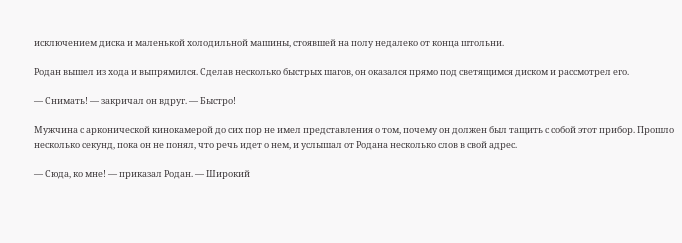исключением диска и маленькой холодильной машины, стоявшей на полу недалеко от конца штольни.

Родан вышел из хода и выпрямился. Сделав несколько быстрых шагов, он оказался прямо под светящимся диском и рассмотрел его.

— Снимать! — закричал он вдруг. — Быстро!

Мужчина с арконической кинокамерой до сих пор не имел представления о том, почему он должен был тащить с собой этот прибор. Прошло несколько секунд, пока он не понял, что речь идет о нем, и услышал от Родана несколько слов в свой адрес.

— Сюда, ко мне! — приказал Родан. — Широкий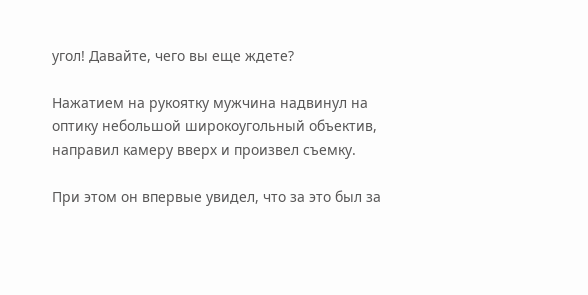угол! Давайте, чего вы еще ждете?

Нажатием на рукоятку мужчина надвинул на оптику небольшой широкоугольный объектив, направил камеру вверх и произвел съемку.

При этом он впервые увидел, что за это был за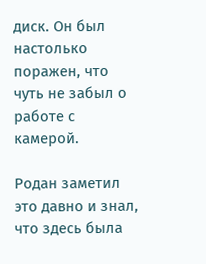диск. Он был настолько поражен, что чуть не забыл о работе с камерой.

Родан заметил это давно и знал, что здесь была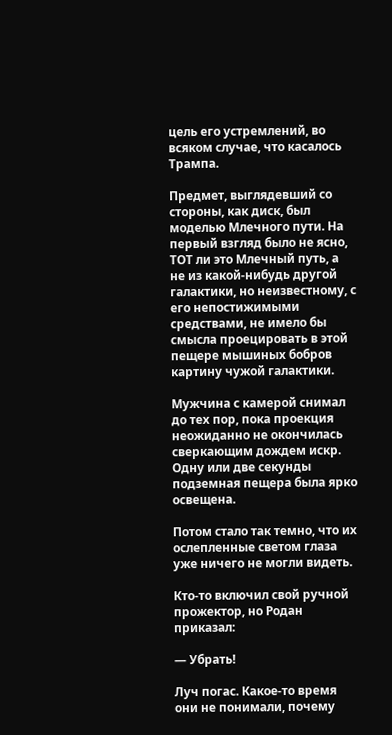цель его устремлений, во всяком случае, что касалось Трампа.

Предмет, выглядевший со стороны, как диск, был моделью Млечного пути. На первый взгляд было не ясно, ТОТ ли это Млечный путь, а не из какой-нибудь другой галактики, но неизвестному, с его непостижимыми средствами, не имело бы смысла проецировать в этой пещере мышиных бобров картину чужой галактики.

Мужчина с камерой снимал до тех пор, пока проекция неожиданно не окончилась сверкающим дождем искр. Одну или две секунды подземная пещера была ярко освещена.

Потом стало так темно, что их ослепленные светом глаза уже ничего не могли видеть.

Кто-то включил свой ручной прожектор, но Родан приказал:

— Убрать!

Луч погас. Какое-то время они не понимали, почему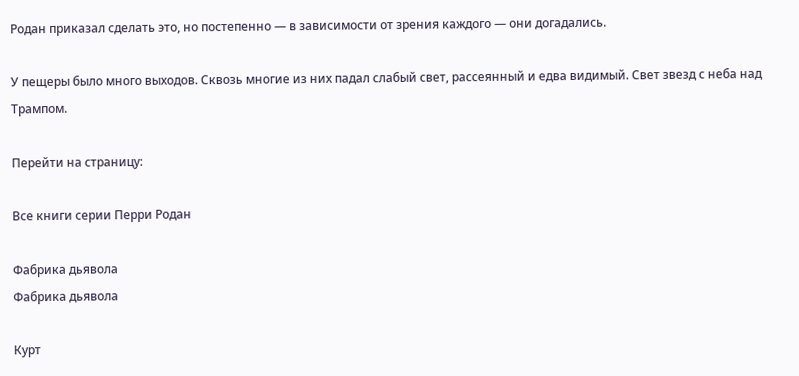Родан приказал сделать это, но постепенно — в зависимости от зрения каждого — они догадались.

У пещеры было много выходов. Сквозь многие из них падал слабый свет, рассеянный и едва видимый. Свет звезд с неба над Трампом.

Перейти на страницу:

Все книги серии Перри Родан

Фабрика дьявола
Фабрика дьявола

Курт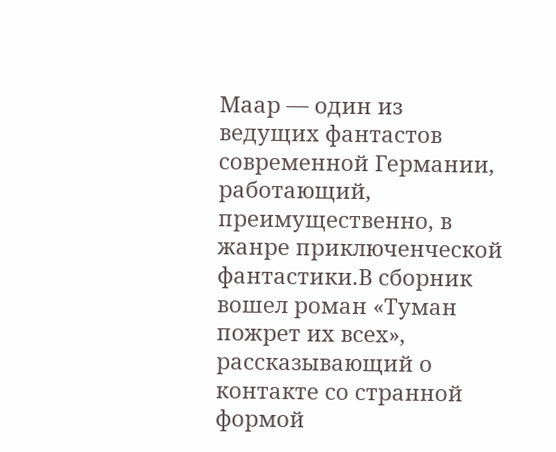Маар — один из ведущих фантастов современной Германии, работающий, преимущественно, в жанре приключенческой фантастики.В сборник вошел роман «Туман пожрет их всех», рассказывающий о контакте со странной формой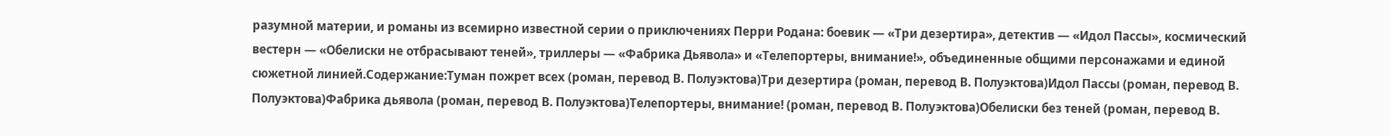разумной материи, и романы из всемирно известной серии о приключениях Перри Родана: боевик — «Три дезертира», детектив — «Идол Пассы», космический вестерн — «Обелиски не отбрасывают теней», триллеры — «Фабрика Дьявола» и «Телепортеры, внимание!», объединенные общими персонажами и единой сюжетной линией.Содержание:Туман пожрет всех (роман, перевод В. Полуэктова)Три дезертира (роман, перевод В. Полуэктова)Идол Пассы (роман, перевод В. Полуэктова)Фабрика дьявола (роман, перевод В. Полуэктова)Телепортеры, внимание! (роман, перевод В. Полуэктова)Обелиски без теней (роман, перевод В.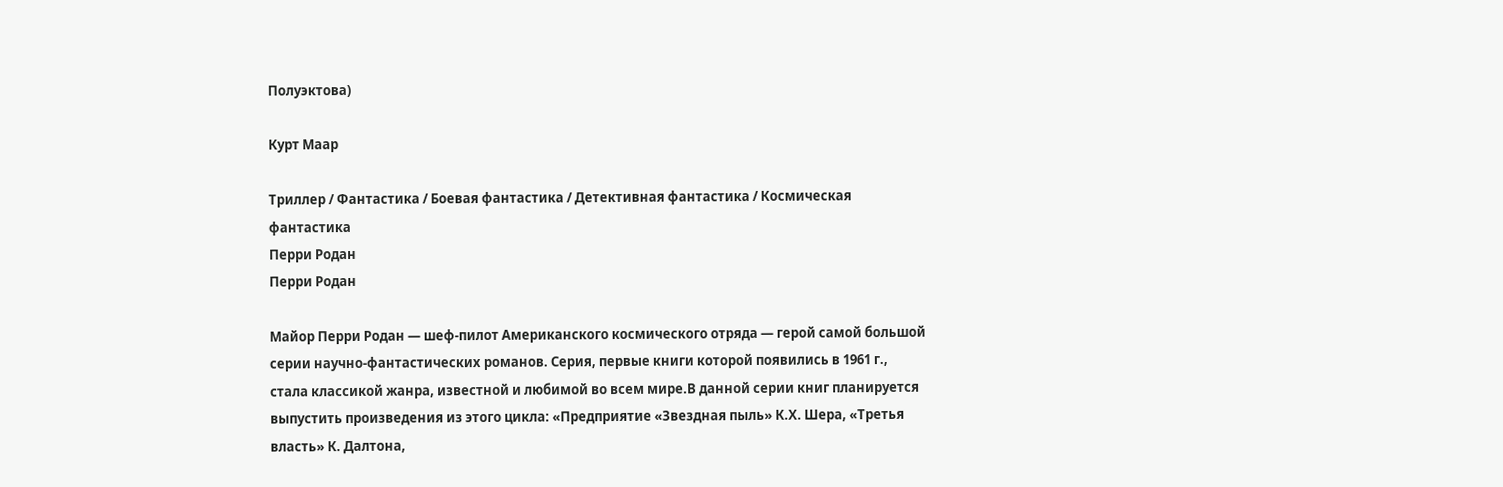Полуэктова)

Курт Маар

Триллер / Фантастика / Боевая фантастика / Детективная фантастика / Космическая фантастика
Перри Родан
Перри Родан

Майор Перри Родан — шеф-пилот Американского космического отряда — герой самой большой серии научно-фантастических романов. Серия, первые книги которой появились в 1961 г., стала классикой жанра, известной и любимой во всем мире.В данной серии книг планируется выпустить произведения из этого цикла: «Предприятие «Звездная пыль» К.Х. Шера, «Третья власть» К. Далтона,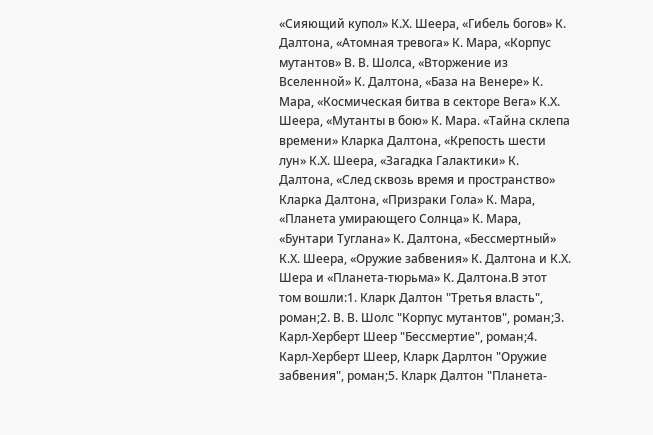«Сияющий купол» К.Х. Шеера, «Гибель богов» К. Далтона, «Атомная тревога» К. Мара, «Корпус мутантов» В. В. Шолса, «Вторжение из Вселенной» К. Далтона, «База на Венере» К. Мара, «Космическая битва в секторе Вега» К.Х. Шеера, «Мутанты в бою» К. Мара. «Тайна склепа времени» Кларка Далтона, «Крепость шести лун» К.Х. Шеера, «Загадка Галактики» К. Далтона, «След сквозь время и пространство» Кларка Далтона, «Призраки Гола» К. Мара, «Планета умирающего Солнца» К. Мара, «Бунтари Туглана» К. Далтона, «Бессмертный» К.Х. Шеера, «Оружие забвения» К. Далтона и К.Х. Шера и «Планета-тюрьма» К. Далтона.В этот том вошли:1. Кларк Далтон "Третья власть", роман;2. В. В. Шолс "Корпус мутантов", роман;3. Карл-Херберт Шеер "Бессмертие", роман;4. Карл-Херберт Шеер, Кларк Дарлтон "Оружие забвения", роман;5. Кларк Далтон "Планета-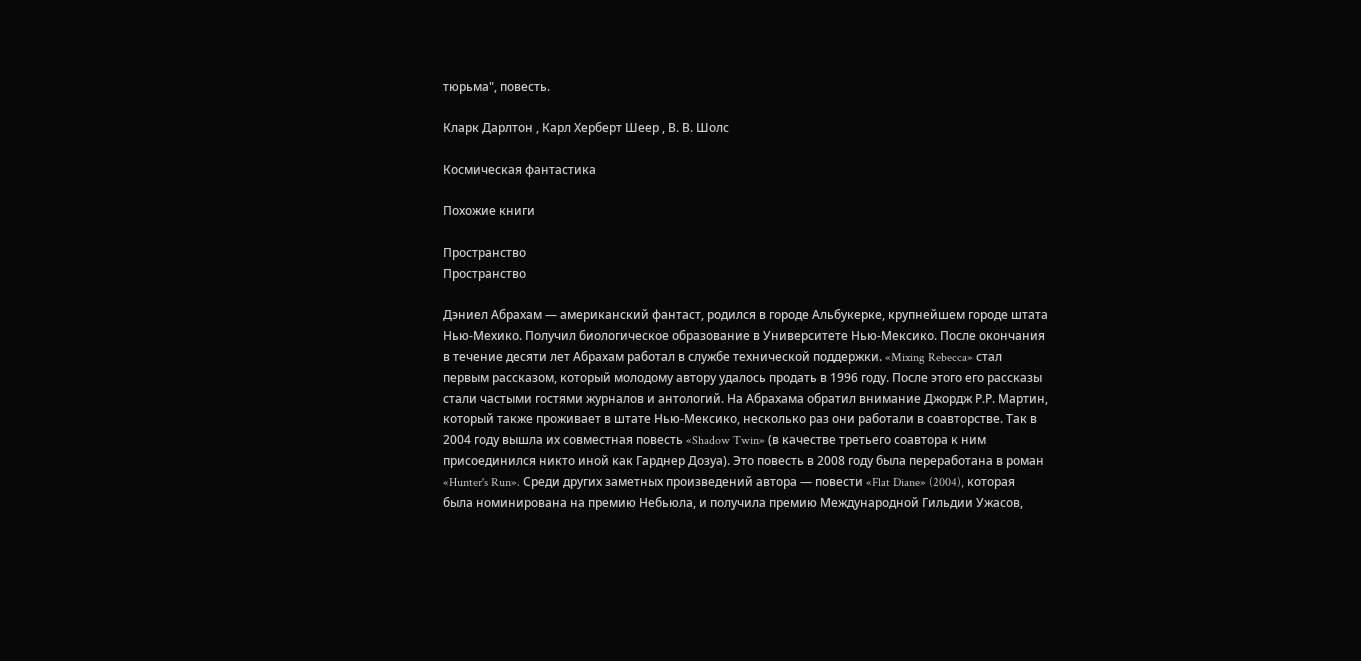тюрьма", повесть.

Кларк Дарлтон , Карл Херберт Шеер , В. В. Шолс

Космическая фантастика

Похожие книги

Пространство
Пространство

Дэниел Абрахам — американский фантаст, родился в городе Альбукерке, крупнейшем городе штата Нью-Мехико. Получил биологическое образование в Университете Нью-Мексико. После окончания в течение десяти лет Абрахам работал в службе технической поддержки. «Mixing Rebecca» стал первым рассказом, который молодому автору удалось продать в 1996 году. После этого его рассказы стали частыми гостями журналов и антологий. На Абрахама обратил внимание Джордж Р.Р. Мартин, который также проживает в штате Нью-Мексико, несколько раз они работали в соавторстве. Так в 2004 году вышла их совместная повесть «Shadow Twin» (в качестве третьего соавтора к ним присоединился никто иной как Гарднер Дозуа). Это повесть в 2008 году была переработана в роман «Hunter's Run». Среди других заметных произведений автора — повести «Flat Diane» (2004), которая была номинирована на премию Небьюла, и получила премию Международной Гильдии Ужасов,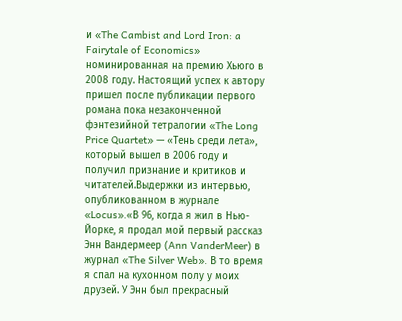и «The Cambist and Lord Iron: a Fairytale of Economics» номинированная на премию Хьюго в 2008 году. Настоящий успех к автору пришел после публикации первого романа пока незаконченной фэнтезийной тетралогии «The Long Price Quartet» — «Тень среди лета», который вышел в 2006 году и получил признание и критиков и читателей.Выдержки из интервью, опубликованном в журнале «Locus».«В 96, когда я жил в Нью-Йорке, я продал мой первый рассказ Энн Вандермеер (Ann VanderMeer) в журнал «The Silver Web». В то время я спал на кухонном полу у моих друзей. У Энн был прекрасный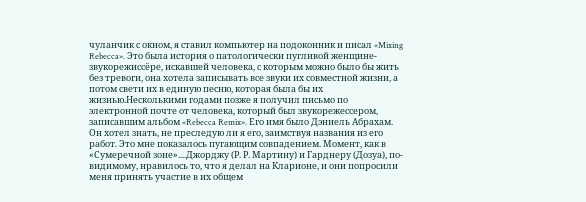чуланчик с окном, я ставил компьютер на подоконник и писал «Mixing Rebecca». Это была история о патологически пугливой женщине-звукорежиссёре, искавшей человека, с которым можно было бы жить без тревоги, она хотела записывать все звуки их совместной жизни, а потом свети их в единую песню, которая была бы их жизнью.Несколькими годами позже я получил письмо по электронной почте от человека, который был звукорежессером, записавшим альбом «Rebecca Remix». Его имя было Дэниель Абрахам. Он хотел знать, не преследую ли я его, заимствуя названия из его работ. Это мне показалось пугающим совпадением. Момент, как в «Сумеречной зоне»....Джорджу (Р. Р. Мартину) и Гарднеру (Дозуа), по-видимому, нравилось то, что я делал на Кларионе, и они попросили меня принять участие в их общем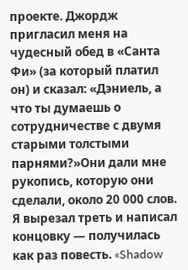проекте. Джордж пригласил меня на чудесный обед в «Санта Фи» (за который платил он) и сказал: «Дэниель, а что ты думаешь о сотрудничестве с двумя старыми толстыми парнями?»Они дали мне рукопись, которую они сделали, около 20 000 слов. Я вырезал треть и написал концовку — получилась как раз повесть. «Shadow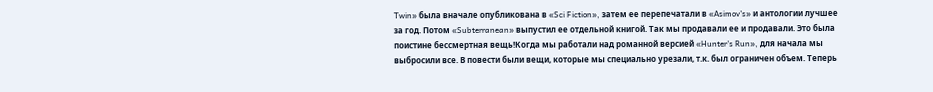Twin» была вначале опубликована в «Sci Fiction», затем ее перепечатали в «Asimov's» и антологии лучшее за год. Потом «Subterranean» выпустил ее отдельной книгой. Так мы продавали ее и продавали. Это была поистине бессмертная вещь!Когда мы работали над романной версией «Hunter's Run», для начала мы выбросили все. В повести были вещи, которые мы специально урезали, т.к. был ограничен объем. Теперь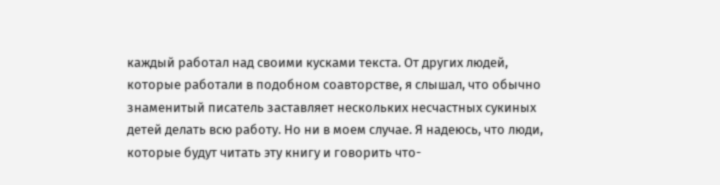каждый работал над своими кусками текста. От других людей, которые работали в подобном соавторстве, я слышал, что обычно знаменитый писатель заставляет нескольких несчастных сукиных детей делать всю работу. Но ни в моем случае. Я надеюсь, что люди, которые будут читать эту книгу и говорить что-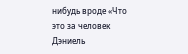нибудь вроде «Что это за человек Дэниель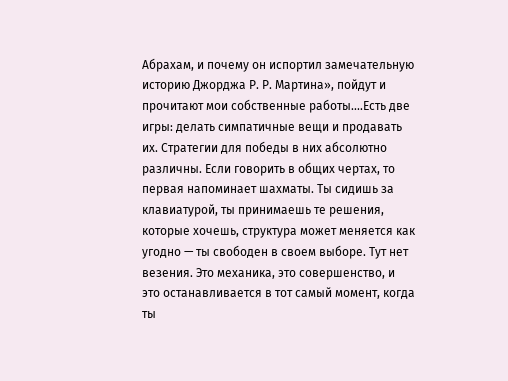Абрахам, и почему он испортил замечательную историю Джорджа Р. Р. Мартина», пойдут и прочитают мои собственные работы....Есть две игры: делать симпатичные вещи и продавать их. Стратегии для победы в них абсолютно различны. Если говорить в общих чертах, то первая напоминает шахматы. Ты сидишь за клавиатурой, ты принимаешь те решения, которые хочешь, структура может меняется как угодно — ты свободен в своем выборе. Тут нет везения. Это механика, это совершенство, и это останавливается в тот самый момент, когда ты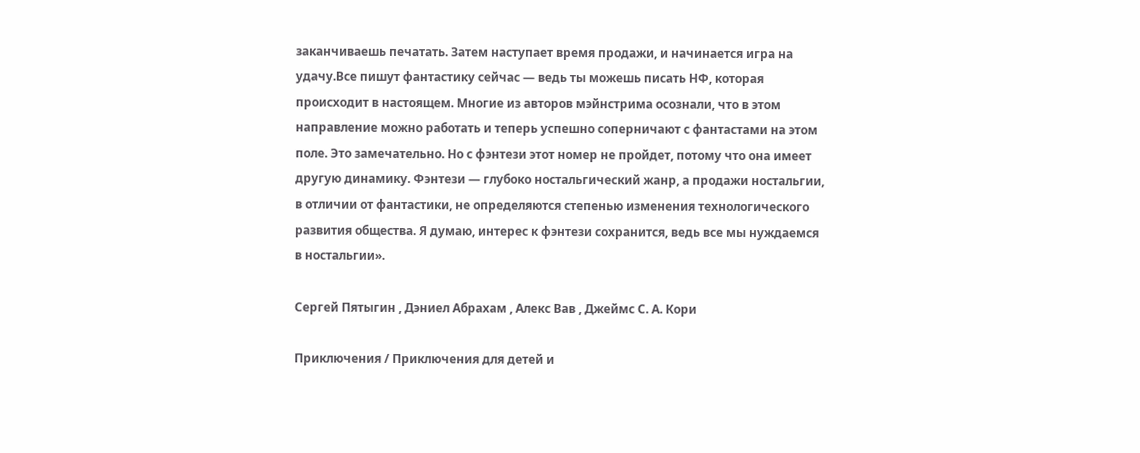заканчиваешь печатать. Затем наступает время продажи, и начинается игра на удачу.Все пишут фантастику сейчас — ведь ты можешь писать НФ, которая происходит в настоящем. Многие из авторов мэйнстрима осознали, что в этом направление можно работать и теперь успешно соперничают с фантастами на этом поле. Это замечательно. Но с фэнтези этот номер не пройдет, потому что она имеет другую динамику. Фэнтези — глубоко ностальгический жанр, а продажи ностальгии, в отличии от фантастики, не определяются степенью изменения технологического развития общества. Я думаю, интерес к фэнтези сохранится, ведь все мы нуждаемся в ностальгии».

Сергей Пятыгин , Дэниел Абрахам , Алекс Вав , Джеймс С. А. Кори

Приключения / Приключения для детей и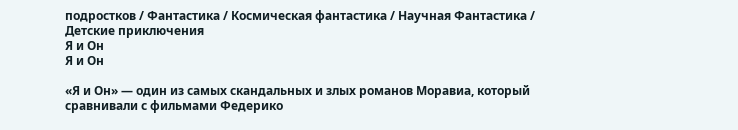подростков / Фантастика / Космическая фантастика / Научная Фантастика / Детские приключения
Я и Он
Я и Он

«Я и Он» — один из самых скандальных и злых романов Моравиа, который сравнивали с фильмами Федерико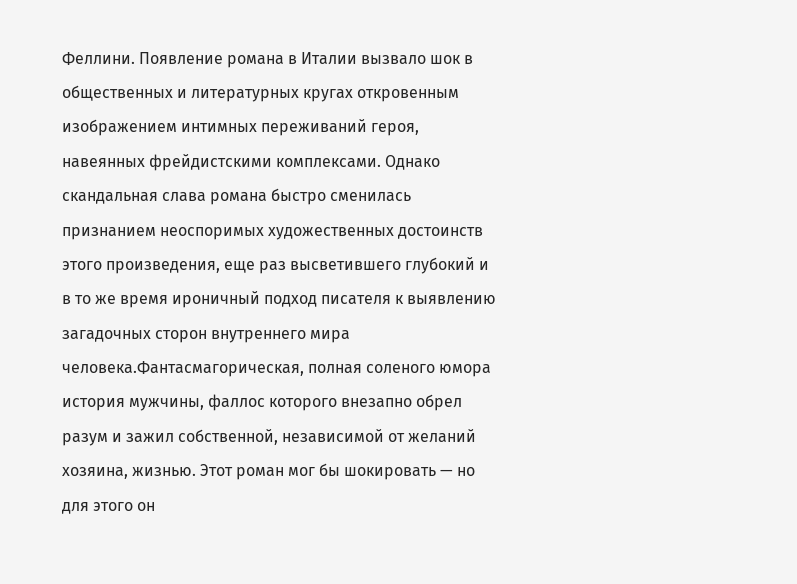Феллини. Появление романа в Италии вызвало шок в общественных и литературных кругах откровенным изображением интимных переживаний героя, навеянных фрейдистскими комплексами. Однако скандальная слава романа быстро сменилась признанием неоспоримых художественных достоинств этого произведения, еще раз высветившего глубокий и в то же время ироничный подход писателя к выявлению загадочных сторон внутреннего мира человека.Фантасмагорическая, полная соленого юмора история мужчины, фаллос которого внезапно обрел разум и зажил собственной, независимой от желаний хозяина, жизнью. Этот роман мог бы шокировать — но для этого он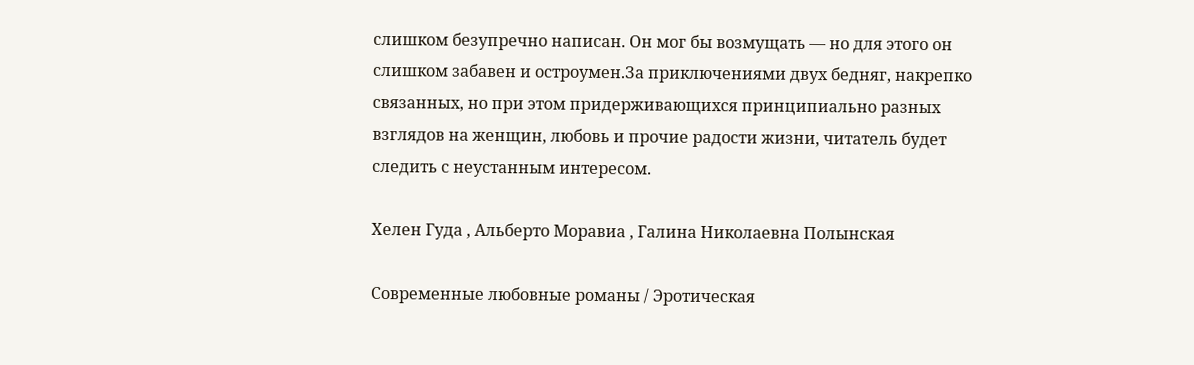слишком безупречно написан. Он мог бы возмущать — но для этого он слишком забавен и остроумен.За приключениями двух бедняг, накрепко связанных, но при этом придерживающихся принципиально разных взглядов на женщин, любовь и прочие радости жизни, читатель будет следить с неустанным интересом.

Хелен Гуда , Альберто Моравиа , Галина Николаевна Полынская

Современные любовные романы / Эротическая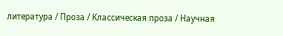литература / Проза / Классическая проза / Научная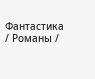Фантастика / Романы /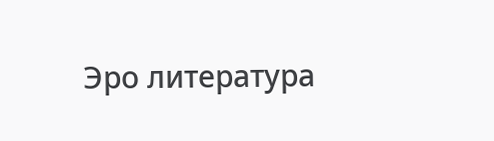Эро литература